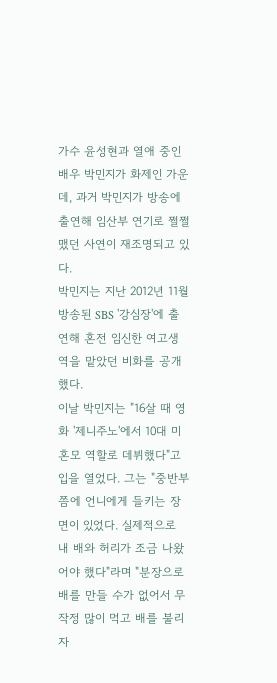가수 윤성현과 열애 중인 배우 박민지가 화제인 가운데, 과거 박민지가 방송에 출연해 임산부 연기로 쩔쩔맸던 사연이 재조명되고 있다.
박민지는 지난 2012년 11월 방송된 SBS '강심장'에 출연해 혼전 임신한 여고생 역을 맡았던 비화를 공개했다.
이날 박민지는 "16살 때 영화 '제니주노'에서 10대 미혼모 역할로 데뷔했다"고 입을 열었다. 그는 "중반부쯤에 언니에게 들키는 장면이 있었다. 실제적으로 내 배와 허리가 조금 나왔어야 했다"라며 "분장으로 배를 만들 수가 없어서 무작정 많이 먹고 배를 불리자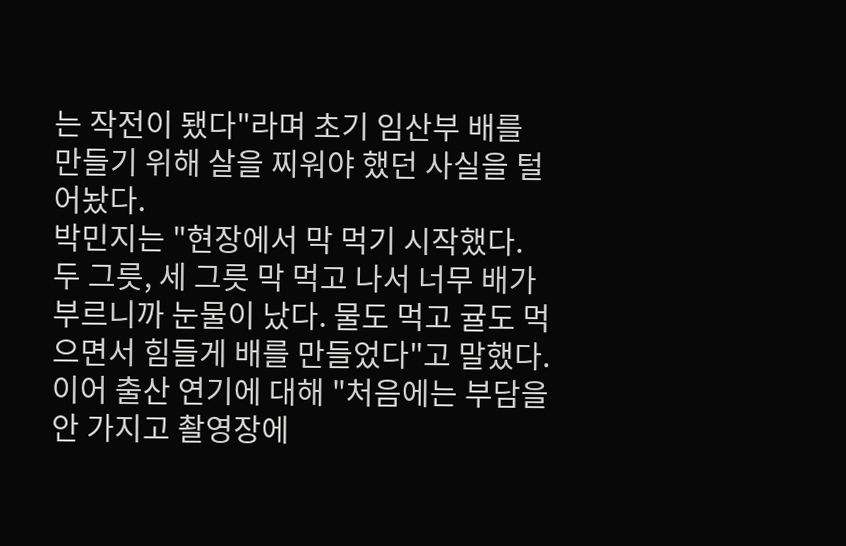는 작전이 됐다"라며 초기 임산부 배를 만들기 위해 살을 찌워야 했던 사실을 털어놨다.
박민지는 "현장에서 막 먹기 시작했다. 두 그릇, 세 그릇 막 먹고 나서 너무 배가 부르니까 눈물이 났다. 물도 먹고 귤도 먹으면서 힘들게 배를 만들었다"고 말했다.
이어 출산 연기에 대해 "처음에는 부담을 안 가지고 촬영장에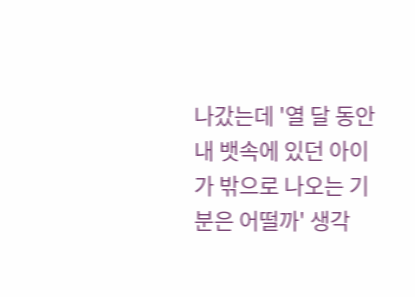나갔는데 '열 달 동안 내 뱃속에 있던 아이가 밖으로 나오는 기분은 어떨까' 생각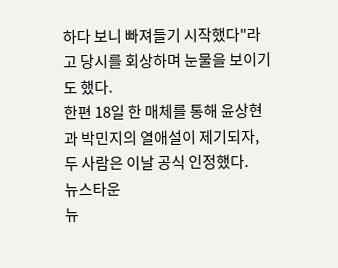하다 보니 빠져들기 시작했다"라고 당시를 회상하며 눈물을 보이기도 했다.
한편 18일 한 매체를 통해 윤상현과 박민지의 열애설이 제기되자, 두 사람은 이날 공식 인정했다.
뉴스타운
뉴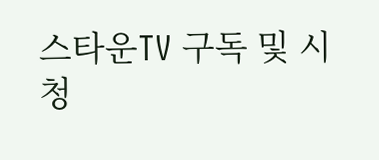스타운TV 구독 및 시청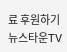료 후원하기
뉴스타운TV